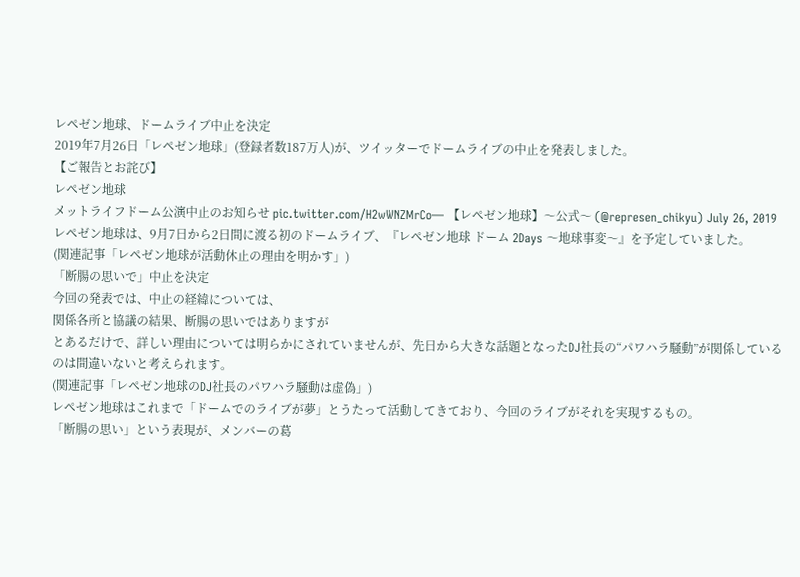レペゼン地球、ドームライブ中止を決定
2019年7月26日「レペゼン地球」(登録者数187万人)が、ツイッターでドームライブの中止を発表しました。
【ご報告とお詫び】
レペゼン地球
メットライフドーム公演中止のお知らせ pic.twitter.com/H2wWNZMrCo— 【レペゼン地球】〜公式〜 (@represen_chikyu) July 26, 2019
レペゼン地球は、9月7日から2日間に渡る初のドームライブ、『レペゼン地球 ドーム 2Days 〜地球事変〜』を予定していました。
(関連記事「レペゼン地球が活動休止の理由を明かす」)
「断腸の思いで」中止を決定
今回の発表では、中止の経緯については、
関係各所と協議の結果、断腸の思いではありますが
とあるだけで、詳しい理由については明らかにされていませんが、先日から大きな話題となったDJ社長の“パワハラ騒動”が関係しているのは間違いないと考えられます。
(関連記事「レペゼン地球のDJ社長のパワハラ騒動は虚偽」)
レペゼン地球はこれまで「ドームでのライブが夢」とうたって活動してきており、今回のライブがそれを実現するもの。
「断腸の思い」という表現が、メンバーの葛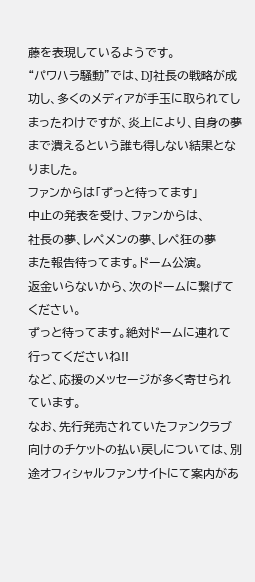藤を表現しているようです。
“パワハラ騒動”では、DJ社長の戦略が成功し、多くのメディアが手玉に取られてしまったわけですが、炎上により、自身の夢まで潰えるという誰も得しない結果となりました。
ファンからは「ずっと待ってます」
中止の発表を受け、ファンからは、
社長の夢、レペメンの夢、レペ狂の夢
また報告待ってます。ドーム公演。
返金いらないから、次のドームに繋げてください。
ずっと待ってます。絶対ドームに連れて行ってくださいね!!
など、応援のメッセージが多く寄せられています。
なお、先行発売されていたファンクラブ向けのチケットの払い戻しについては、別途オフィシャルファンサイトにて案内があ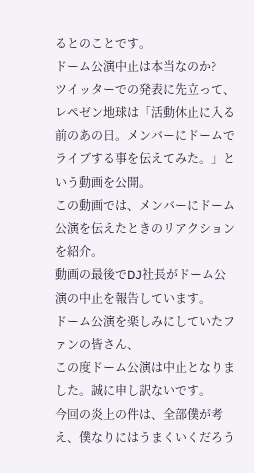るとのことです。
ドーム公演中止は本当なのか?
ツイッターでの発表に先立って、レペゼン地球は「活動休止に入る前のあの日。メンバーにドームでライブする事を伝えてみた。」という動画を公開。
この動画では、メンバーにドーム公演を伝えたときのリアクションを紹介。
動画の最後でDJ社長がドーム公演の中止を報告しています。
ドーム公演を楽しみにしていたファンの皆さん、
この度ドーム公演は中止となりました。誠に申し訳ないです。
今回の炎上の件は、全部僕が考え、僕なりにはうまくいくだろう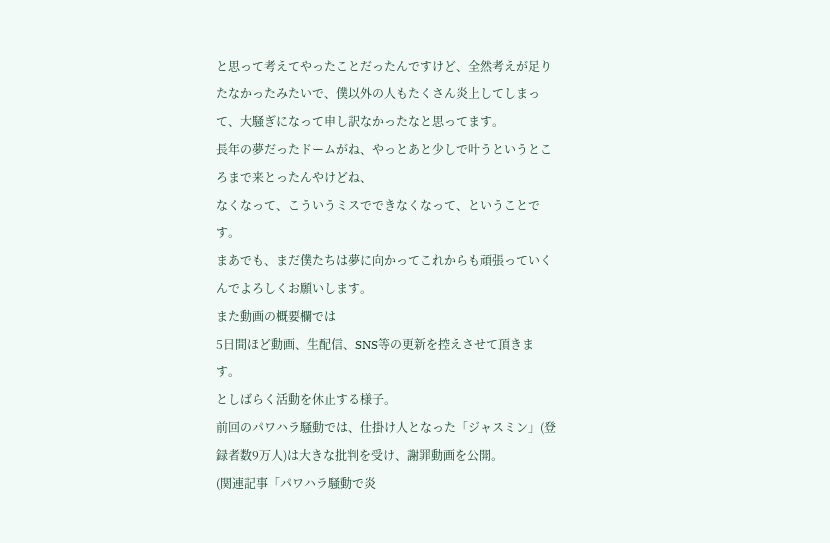と思って考えてやったことだったんですけど、全然考えが足りたなかったみたいで、僕以外の人もたくさん炎上してしまって、大騒ぎになって申し訳なかったなと思ってます。
長年の夢だったドームがね、やっとあと少しで叶うというところまで来とったんやけどね、
なくなって、こういうミスでできなくなって、ということです。
まあでも、まだ僕たちは夢に向かってこれからも頑張っていくんでよろしくお願いします。
また動画の概要欄では
5日間ほど動画、生配信、SNS等の更新を控えさせて頂きます。
としばらく活動を休止する様子。
前回のパワハラ騒動では、仕掛け人となった「ジャスミン」(登録者数9万人)は大きな批判を受け、謝罪動画を公開。
(関連記事「パワハラ騒動で炎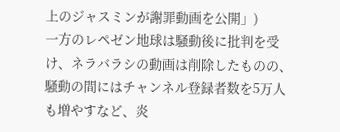上のジャスミンが謝罪動画を公開」)
一方のレペゼン地球は騒動後に批判を受け、ネラバラシの動画は削除したものの、騒動の間にはチャンネル登録者数を5万人も増やすなど、炎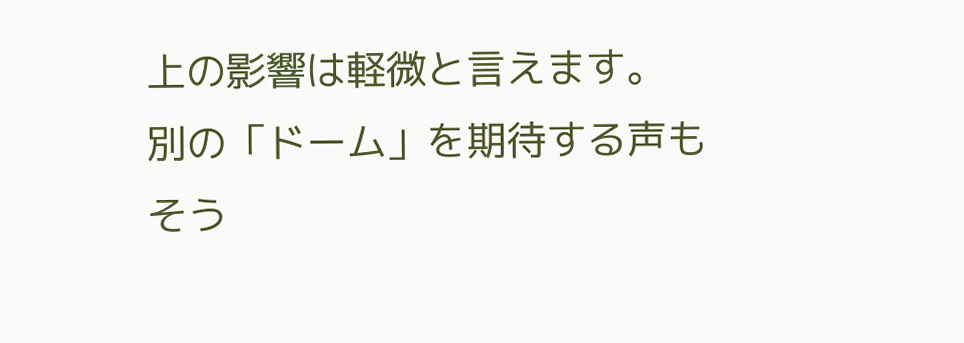上の影響は軽微と言えます。
別の「ドーム」を期待する声も
そう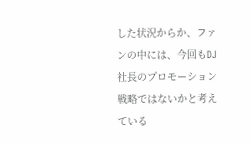した状況からか、ファンの中には、今回もDJ社長のプロモーション戦略ではないかと考えている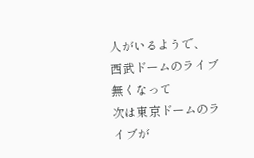人がいるようで、
西武ドームのライブ無くなって
次は東京ドームのライブが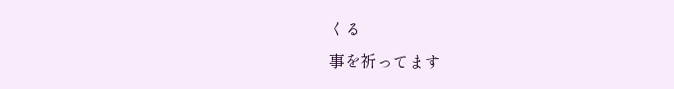くる
事を祈ってます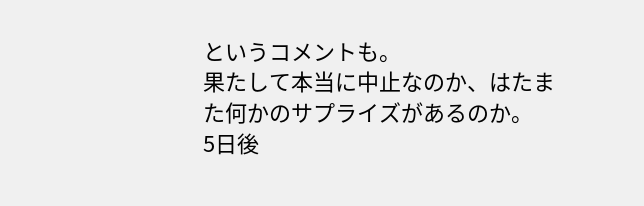というコメントも。
果たして本当に中止なのか、はたまた何かのサプライズがあるのか。
5日後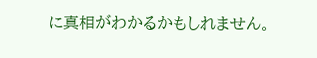に真相がわかるかもしれません。